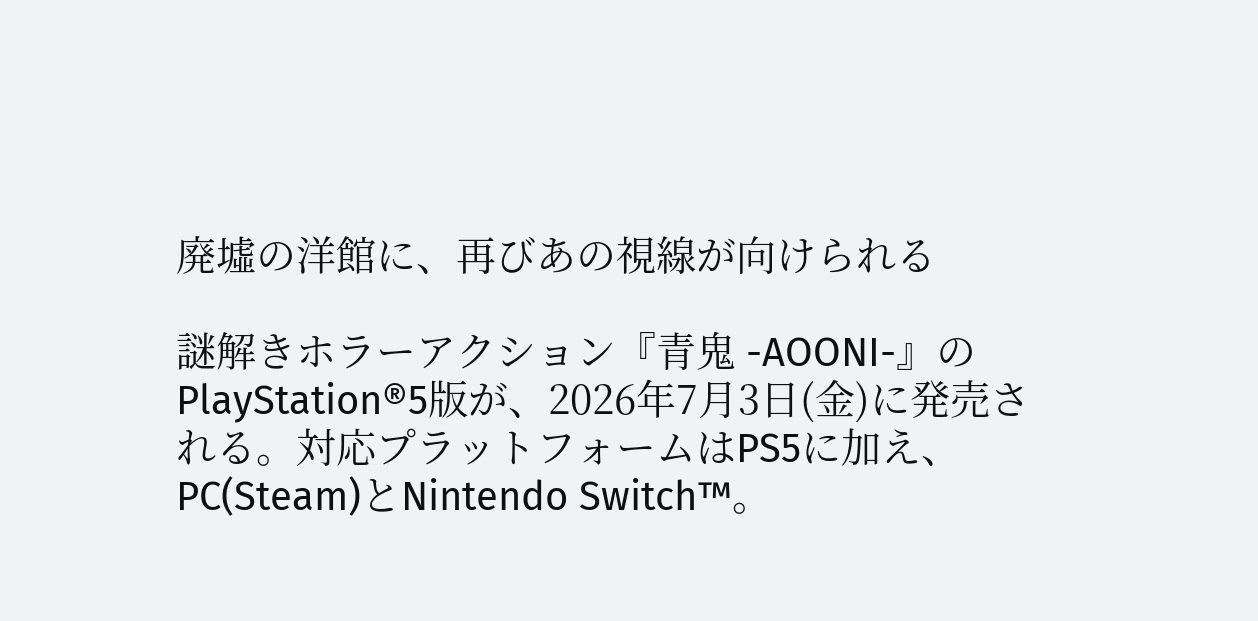廃墟の洋館に、再びあの視線が向けられる

謎解きホラーアクション『青鬼 -AOONI-』のPlayStation®5版が、2026年7月3日(金)に発売される。対応プラットフォームはPS5に加え、PC(Steam)とNintendo Switch™。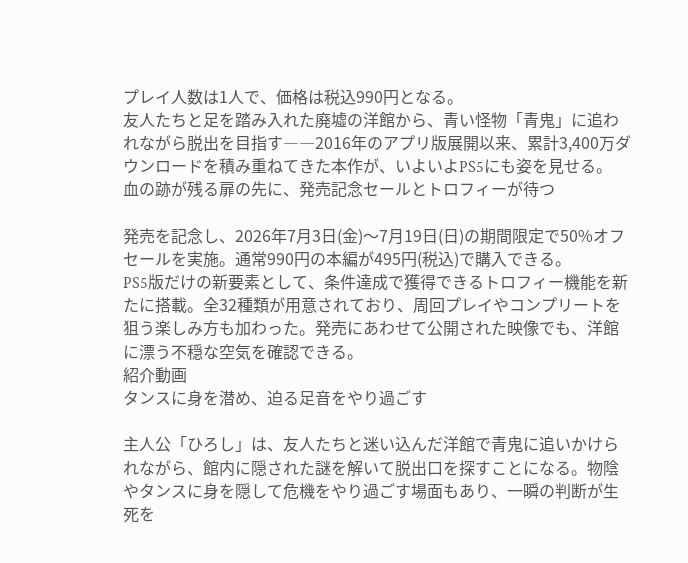プレイ人数は1人で、価格は税込990円となる。
友人たちと足を踏み入れた廃墟の洋館から、青い怪物「青鬼」に追われながら脱出を目指す――2016年のアプリ版展開以来、累計3,400万ダウンロードを積み重ねてきた本作が、いよいよPS5にも姿を見せる。
血の跡が残る扉の先に、発売記念セールとトロフィーが待つ

発売を記念し、2026年7月3日(金)〜7月19日(日)の期間限定で50%オフセールを実施。通常990円の本編が495円(税込)で購入できる。
PS5版だけの新要素として、条件達成で獲得できるトロフィー機能を新たに搭載。全32種類が用意されており、周回プレイやコンプリートを狙う楽しみ方も加わった。発売にあわせて公開された映像でも、洋館に漂う不穏な空気を確認できる。
紹介動画
タンスに身を潜め、迫る足音をやり過ごす

主人公「ひろし」は、友人たちと迷い込んだ洋館で青鬼に追いかけられながら、館内に隠された謎を解いて脱出口を探すことになる。物陰やタンスに身を隠して危機をやり過ごす場面もあり、一瞬の判断が生死を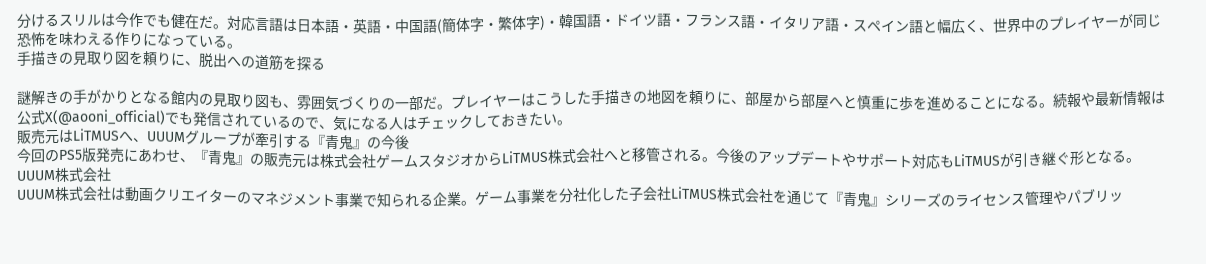分けるスリルは今作でも健在だ。対応言語は日本語・英語・中国語(簡体字・繁体字)・韓国語・ドイツ語・フランス語・イタリア語・スペイン語と幅広く、世界中のプレイヤーが同じ恐怖を味わえる作りになっている。
手描きの見取り図を頼りに、脱出への道筋を探る

謎解きの手がかりとなる館内の見取り図も、雰囲気づくりの一部だ。プレイヤーはこうした手描きの地図を頼りに、部屋から部屋へと慎重に歩を進めることになる。続報や最新情報は公式X(@aooni_official)でも発信されているので、気になる人はチェックしておきたい。
販売元はLiTMUSへ、UUUMグループが牽引する『青鬼』の今後
今回のPS5版発売にあわせ、『青鬼』の販売元は株式会社ゲームスタジオからLiTMUS株式会社へと移管される。今後のアップデートやサポート対応もLiTMUSが引き継ぐ形となる。
UUUM株式会社
UUUM株式会社は動画クリエイターのマネジメント事業で知られる企業。ゲーム事業を分社化した子会社LiTMUS株式会社を通じて『青鬼』シリーズのライセンス管理やパブリッ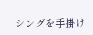シングを手掛け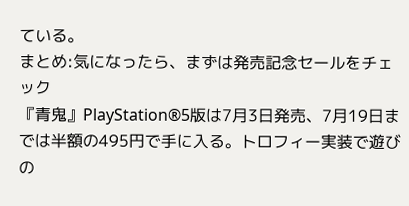ている。
まとめ:気になったら、まずは発売記念セールをチェック
『青鬼』PlayStation®5版は7月3日発売、7月19日までは半額の495円で手に入る。トロフィー実装で遊びの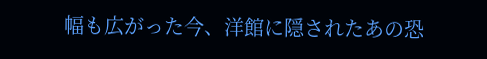幅も広がった今、洋館に隠されたあの恐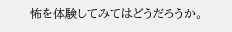怖を体験してみてはどうだろうか。